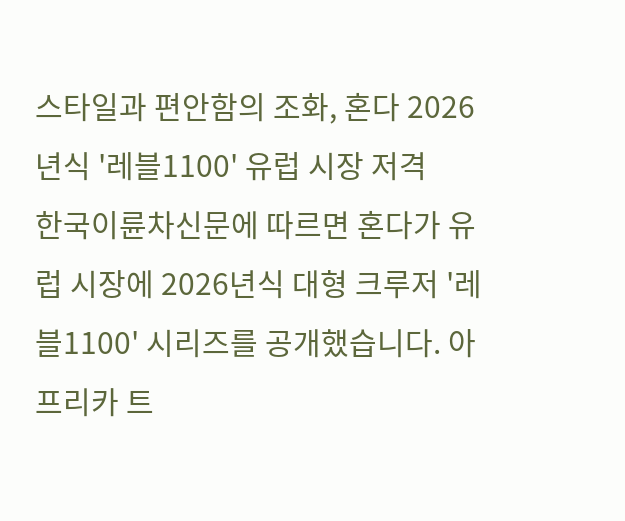스타일과 편안함의 조화, 혼다 2026년식 '레블1100' 유럽 시장 저격
한국이륜차신문에 따르면 혼다가 유럽 시장에 2026년식 대형 크루저 '레블1100' 시리즈를 공개했습니다. 아프리카 트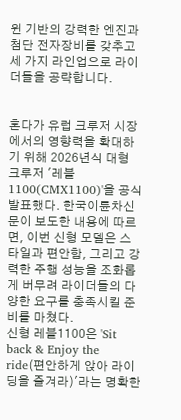윈 기반의 강력한 엔진과 첨단 전자장비를 갖추고 세 가지 라인업으로 라이더들을 공략합니다.


혼다가 유럽 크루저 시장에서의 영향력을 확대하기 위해 2026년식 대형 크루저 '레블1100(CMX1100)'을 공식 발표했다. 한국이륜차신문이 보도한 내용에 따르면, 이번 신형 모델은 스타일과 편안함, 그리고 강력한 주행 성능을 조화롭게 버무려 라이더들의 다양한 요구를 충족시킬 준비를 마쳤다.
신형 레블1100은 'Sit back & Enjoy the ride(편안하게 앉아 라이딩을 즐겨라)'라는 명확한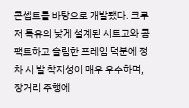콘셉트를 바탕으로 개발됐다. 크루저 특유의 낮게 설계된 시트고와 콤팩트하고 슬림한 프레임 덕분에 정차 시 발 착지성이 매우 우수하며, 장거리 주행에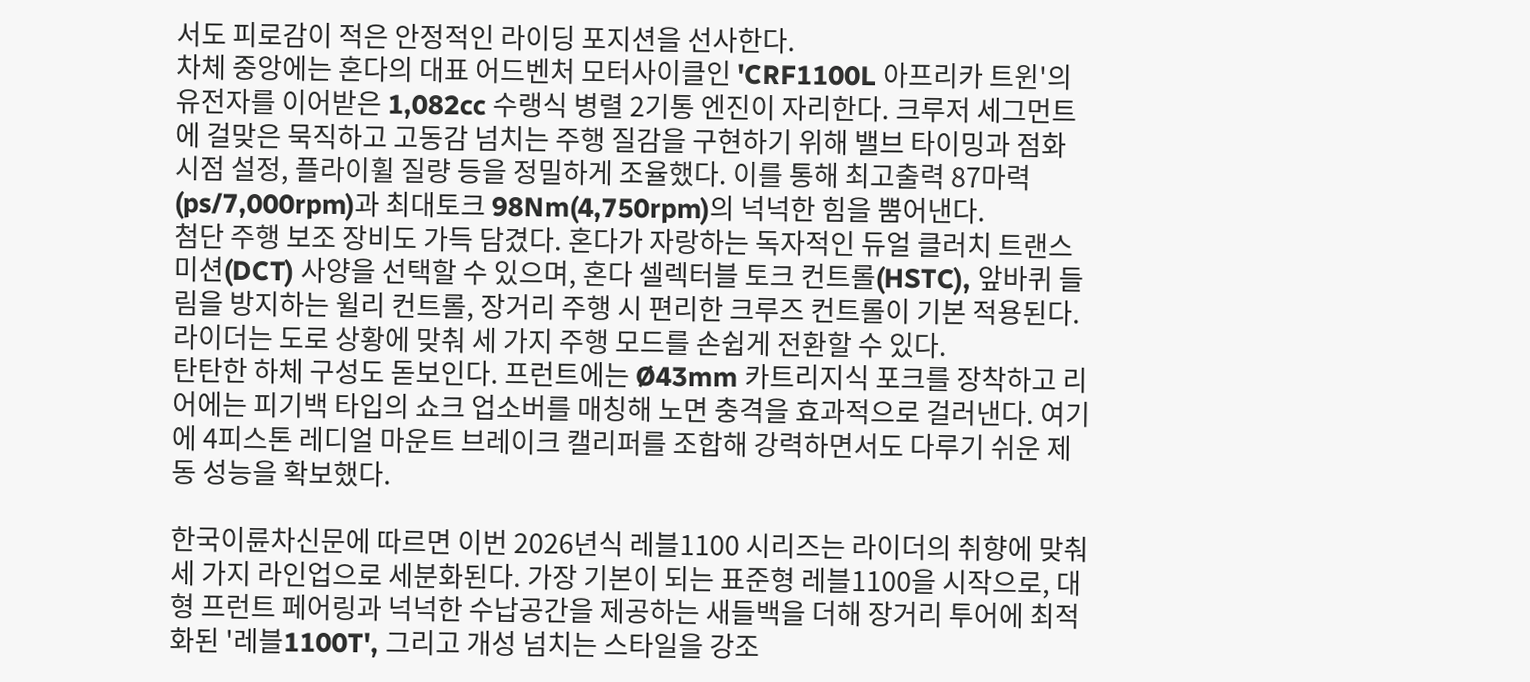서도 피로감이 적은 안정적인 라이딩 포지션을 선사한다.
차체 중앙에는 혼다의 대표 어드벤처 모터사이클인 'CRF1100L 아프리카 트윈'의 유전자를 이어받은 1,082cc 수랭식 병렬 2기통 엔진이 자리한다. 크루저 세그먼트에 걸맞은 묵직하고 고동감 넘치는 주행 질감을 구현하기 위해 밸브 타이밍과 점화 시점 설정, 플라이휠 질량 등을 정밀하게 조율했다. 이를 통해 최고출력 87마력(ps/7,000rpm)과 최대토크 98Nm(4,750rpm)의 넉넉한 힘을 뿜어낸다.
첨단 주행 보조 장비도 가득 담겼다. 혼다가 자랑하는 독자적인 듀얼 클러치 트랜스미션(DCT) 사양을 선택할 수 있으며, 혼다 셀렉터블 토크 컨트롤(HSTC), 앞바퀴 들림을 방지하는 윌리 컨트롤, 장거리 주행 시 편리한 크루즈 컨트롤이 기본 적용된다. 라이더는 도로 상황에 맞춰 세 가지 주행 모드를 손쉽게 전환할 수 있다.
탄탄한 하체 구성도 돋보인다. 프런트에는 Ø43mm 카트리지식 포크를 장착하고 리어에는 피기백 타입의 쇼크 업소버를 매칭해 노면 충격을 효과적으로 걸러낸다. 여기에 4피스톤 레디얼 마운트 브레이크 캘리퍼를 조합해 강력하면서도 다루기 쉬운 제동 성능을 확보했다.

한국이륜차신문에 따르면 이번 2026년식 레블1100 시리즈는 라이더의 취향에 맞춰 세 가지 라인업으로 세분화된다. 가장 기본이 되는 표준형 레블1100을 시작으로, 대형 프런트 페어링과 넉넉한 수납공간을 제공하는 새들백을 더해 장거리 투어에 최적화된 '레블1100T', 그리고 개성 넘치는 스타일을 강조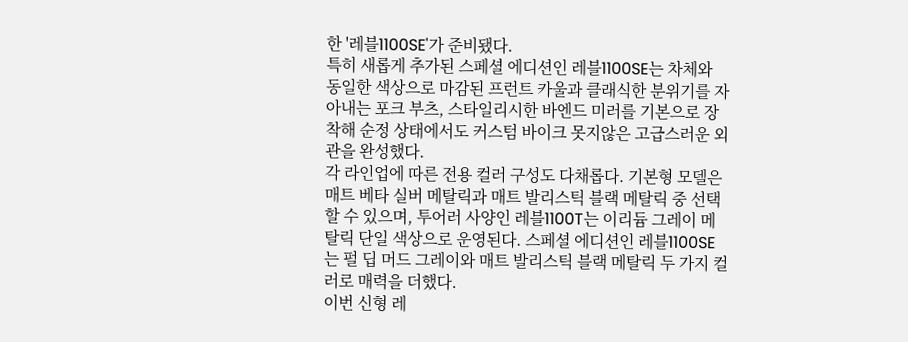한 '레블1100SE'가 준비됐다.
특히 새롭게 추가된 스페셜 에디션인 레블1100SE는 차체와 동일한 색상으로 마감된 프런트 카울과 클래식한 분위기를 자아내는 포크 부츠, 스타일리시한 바엔드 미러를 기본으로 장착해 순정 상태에서도 커스텀 바이크 못지않은 고급스러운 외관을 완성했다.
각 라인업에 따른 전용 컬러 구성도 다채롭다. 기본형 모델은 매트 베타 실버 메탈릭과 매트 발리스틱 블랙 메탈릭 중 선택할 수 있으며, 투어러 사양인 레블1100T는 이리듐 그레이 메탈릭 단일 색상으로 운영된다. 스페셜 에디션인 레블1100SE는 펄 딥 머드 그레이와 매트 발리스틱 블랙 메탈릭 두 가지 컬러로 매력을 더했다.
이번 신형 레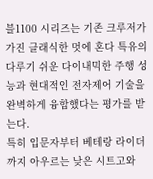블1100 시리즈는 기존 크루저가 가진 클래식한 멋에 혼다 특유의 다루기 쉬운 다이내믹한 주행 성능과 현대적인 전자제어 기술을 완벽하게 융합했다는 평가를 받는다.
특히 입문자부터 베테랑 라이더까지 아우르는 낮은 시트고와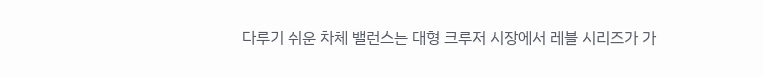다루기 쉬운 차체 밸런스는 대형 크루저 시장에서 레블 시리즈가 가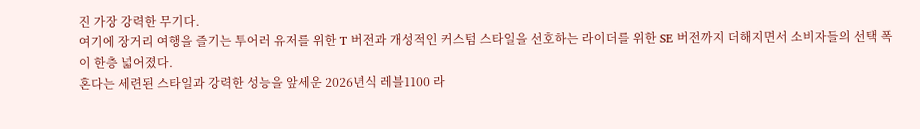진 가장 강력한 무기다.
여기에 장거리 여행을 즐기는 투어러 유저를 위한 T 버전과 개성적인 커스텀 스타일을 선호하는 라이더를 위한 SE 버전까지 더해지면서 소비자들의 선택 폭이 한층 넓어졌다.
혼다는 세련된 스타일과 강력한 성능을 앞세운 2026년식 레블1100 라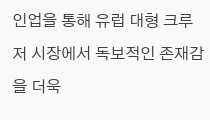인업을 통해 유럽 대형 크루저 시장에서 독보적인 존재감을 더욱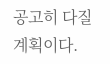공고히 다질 계획이다.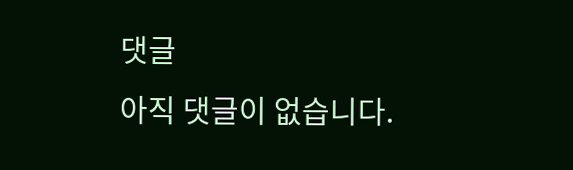댓글
아직 댓글이 없습니다.